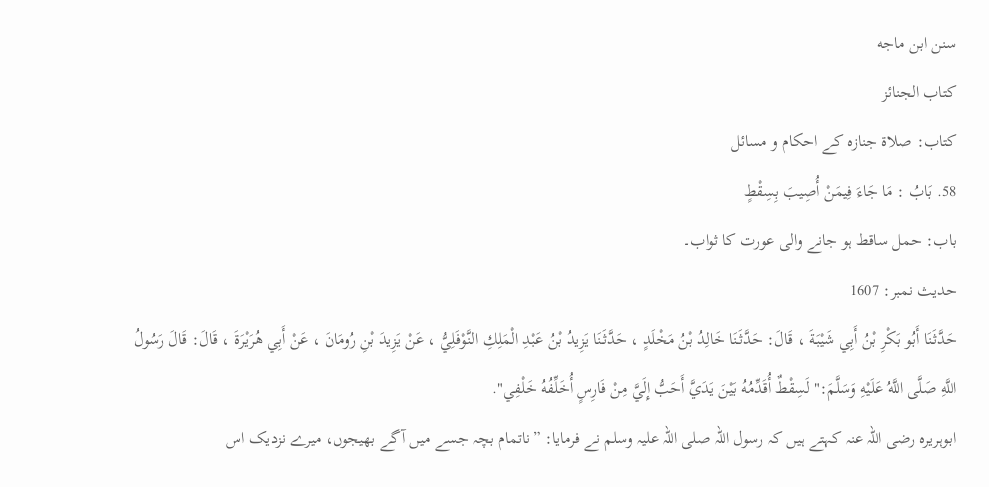سنن ابن ماجه
كتاب الجنائز
کتاب: صلاۃ جنازہ کے احکام و مسائل
58. بَابُ : مَا جَاءَ فِيمَنْ أُصِيبَ بِسِقْطٍ
باب: حمل ساقط ہو جانے والی عورت کا ثواب۔
حدیث نمبر: 1607
حَدَّثَنَا أَبُو بَكْرِ بْنُ أَبِي شَيْبَةَ ، قَالَ: حَدَّثَنَا خَالِدُ بْنُ مَخْلَدٍ ، حَدَّثَنَا يَزِيدُ بْنُ عَبْدِ الْمَلِكِ النَّوْفَلِيُّ ، عَنْ يَزِيدَ بْنِ رُومَانَ ، عَنْ أَبِي هُرَيْرَةَ ، قَالَ: قَالَ رَسُولُ اللَّهِ صَلَّى اللَّهُ عَلَيْهِ وَسَلَّمَ:" لَسِقْطٌ أُقَدِّمُهُ بَيْنَ يَدَيَّ أَحَبُّ إِلَيَّ مِنْ فَارِسٍ أُخَلِّفُهُ خَلْفِي".
ابوہریرہ رضی اللہ عنہ کہتے ہیں کہ رسول اللہ صلی اللہ علیہ وسلم نے فرمایا: ”ناتمام بچہ جسے میں آگے بھیجوں، میرے نزدیک اس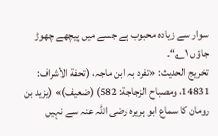سوار سے زیادہ محبوب ہے جسے میں پیچھے چھوڑ جاؤں ۱؎“۔
تخریج الحدیث: «تفرد بہ ابن ماجہ، (تحفة الأشراف: 14831، ومصباح الزجاجة: 582) (ضعیف)» (یزید بن رومان کا سماع ابو ہریرہ رضی اللہ عنہ سے نہیں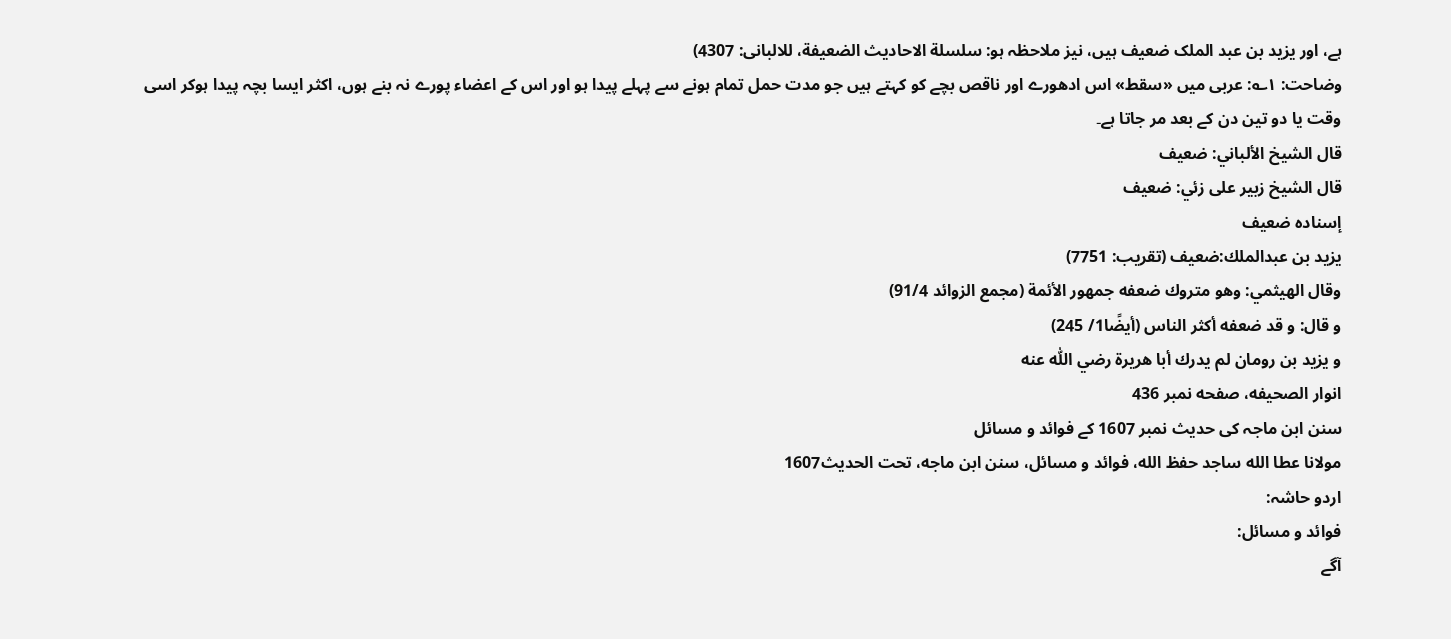ہے، اور یزید بن عبد الملک ضعیف ہیں، نیز ملاحظہ ہو: سلسلة الاحادیث الضعیفة، للالبانی: 4307)
وضاحت: ۱؎: عربی میں «سقط» اس ادھورے اور ناقص بچے کو کہتے ہیں جو مدت حمل تمام ہونے سے پہلے پیدا ہو اور اس کے اعضاء پورے نہ بنے ہوں، اکثر ایسا بچہ پیدا ہوکر اسی وقت یا دو تین دن کے بعد مر جاتا ہے۔
قال الشيخ الألباني: ضعيف
قال الشيخ زبير على زئي: ضعيف
إسناده ضعيف
يزيد بن عبدالملك:ضعيف (تقريب: 7751)
وقال الھيثمي: وھو متروك ضعفه جمھور الأئمة (مجمع الزوائد 91/4)
و قال: و قد ضعفه أكثر الناس (أيضًا1/ 245)
و يزيد بن رومان لم يدرك أبا هريرة رضي اللّٰه عنه
انوار الصحيفه، صفحه نمبر 436
سنن ابن ماجہ کی حدیث نمبر 1607 کے فوائد و مسائل
مولانا عطا الله ساجد حفظ الله، فوائد و مسائل، سنن ابن ماجه، تحت الحديث1607
اردو حاشہ:
فوائد و مسائل:
آگے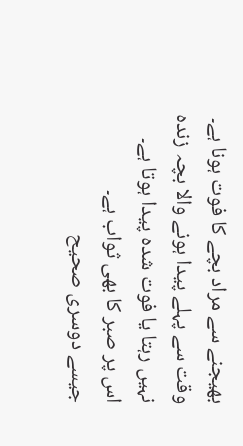بھیجنے سے مراد بچے کا فوت ہونا ہے۔
وقت سے پہلے پیدا ہونے والا بچہ زندہ نہیں رہتا یا فوت شدہ پیدا ہوتا ہے۔
اس پر صبر کا بھی ثواب ہے۔
جیسے دوسری صحیح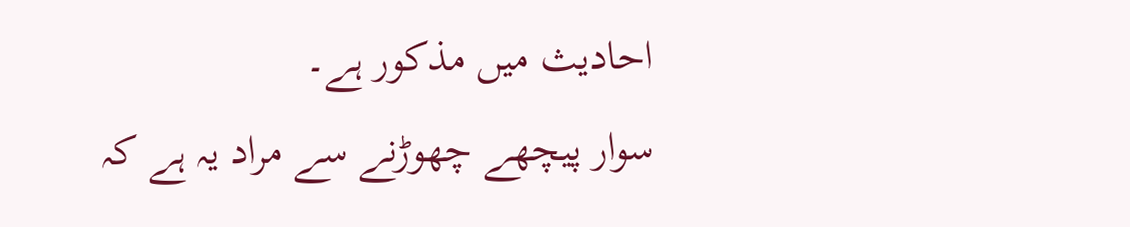احادیث میں مذکور ہے۔
سوار پیچھے چھوڑنے سے مراد یہ ہے کہ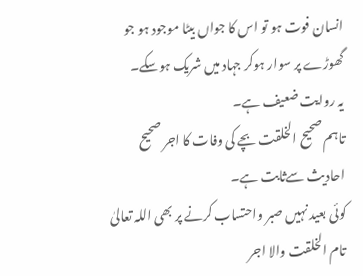انسان فوت ہو تو اس کا جواں بیٹا موجود ہو جو گھوڑے پر سوار ہوکر جہاد میں شریک ہوسکے۔
یہ روایت ضعیف ہے۔
تاہم صحیح الخلقت بچے کی وفات کا اجر صحیح احادیث سےثابت ہے۔
کوئی بعید نہیں صبر واحتساب کرنے پر بھی اللہ تعالیٰ تام الخلقت والا اجر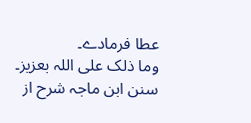عطا فرمادے۔
وما ذلک علی اللہ بعزیز۔
سنن ابن ماجہ شرح از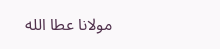مولانا عطا الله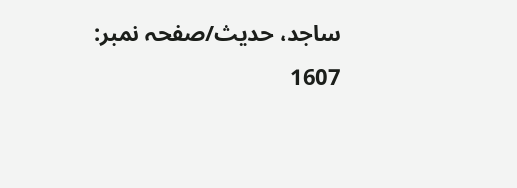ساجد، حدیث/صفحہ نمبر: 1607